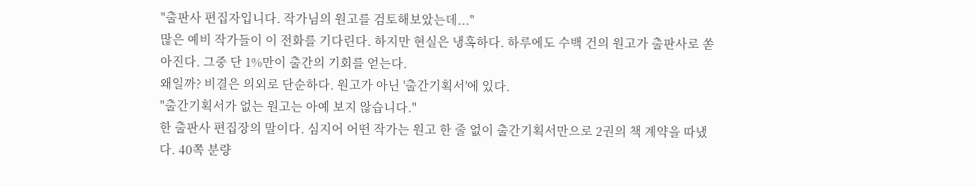"출판사 편집자입니다. 작가님의 원고를 검토해보았는데..."
많은 예비 작가들이 이 전화를 기다린다. 하지만 현실은 냉혹하다. 하루에도 수백 건의 원고가 출판사로 쏟아진다. 그중 단 1%만이 출간의 기회를 얻는다.
왜일까? 비결은 의외로 단순하다. 원고가 아닌 '출간기획서'에 있다.
"출간기획서가 없는 원고는 아예 보지 않습니다."
한 출판사 편집장의 말이다. 심지어 어떤 작가는 원고 한 줄 없이 출간기획서만으로 2권의 책 계약을 따냈다. 40쪽 분량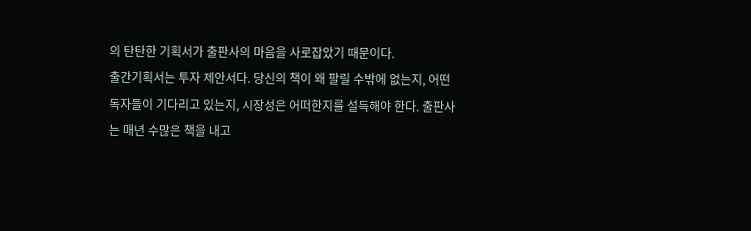의 탄탄한 기획서가 출판사의 마음을 사로잡았기 때문이다.
출간기획서는 투자 제안서다. 당신의 책이 왜 팔릴 수밖에 없는지, 어떤 독자들이 기다리고 있는지, 시장성은 어떠한지를 설득해야 한다. 출판사는 매년 수많은 책을 내고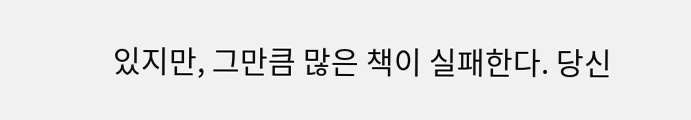있지만, 그만큼 많은 책이 실패한다. 당신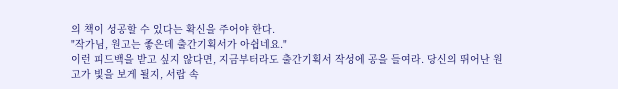의 책이 성공할 수 있다는 확신을 주어야 한다.
"작가님, 원고는 좋은데 출간기획서가 아쉽네요."
이런 피드백을 받고 싶지 않다면, 지금부터라도 출간기획서 작성에 공을 들여라. 당신의 뛰어난 원고가 빛을 보게 될지, 서랍 속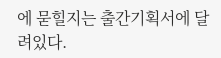에 묻힐지는 출간기획서에 달려있다.